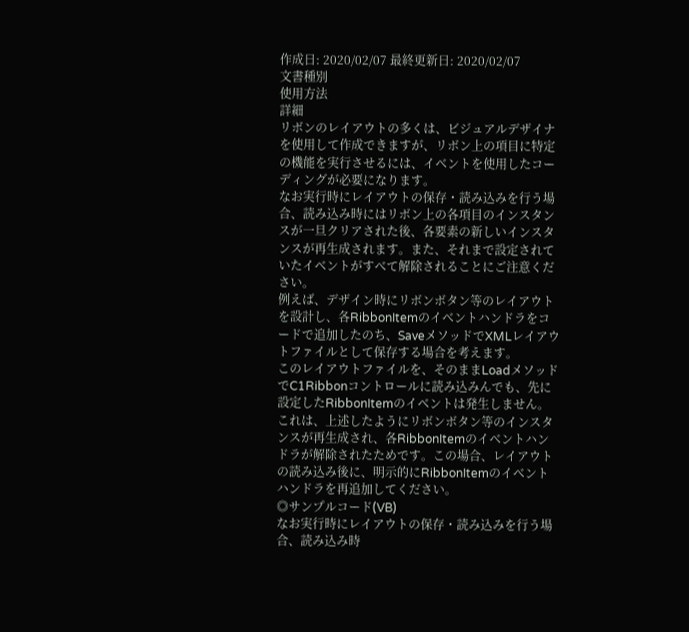作成日: 2020/02/07 最終更新日: 2020/02/07
文書種別
使用方法
詳細
リボンのレイアウトの多くは、ビジュアルデザイナを使用して作成できますが、リボン上の項目に特定の機能を実行させるには、イベントを使用したコーディングが必要になります。
なお実行時にレイアウトの保存・読み込みを行う場合、読み込み時にはリボン上の各項目のインスタンスが一旦クリアされた後、各要素の新しいインスタンスが再生成されます。また、それまで設定されていたイベントがすべて解除されることにご注意ください。
例えば、デザイン時にリボンボタン等のレイアウトを設計し、各RibbonItemのイベントハンドラをコードで追加したのち、SaveメソッドでXMLレイアウトファイルとして保存する場合を考えます。
このレイアウトファイルを、そのままLoadメソッドでC1Ribbonコントロールに読み込みんでも、先に設定したRibbonItemのイベントは発生しません。これは、上述したようにリボンボタン等のインスタンスが再生成され、各RibbonItemのイベントハンドラが解除されたためです。この場合、レイアウトの読み込み後に、明示的にRibbonItemのイベントハンドラを再追加してください。
◎サンプルコード(VB)
なお実行時にレイアウトの保存・読み込みを行う場合、読み込み時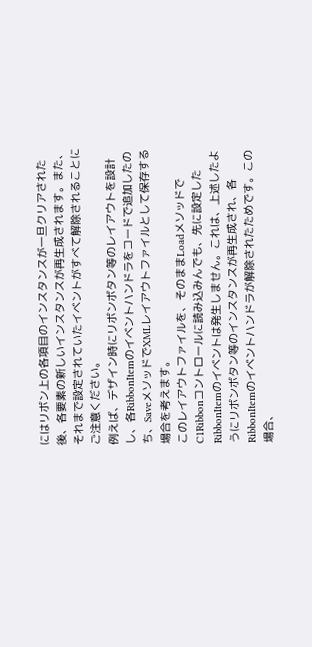にはリボン上の各項目のインスタンスが一旦クリアされた後、各要素の新しいインスタンスが再生成されます。また、それまで設定されていたイベントがすべて解除されることにご注意ください。
例えば、デザイン時にリボンボタン等のレイアウトを設計し、各RibbonItemのイベントハンドラをコードで追加したのち、SaveメソッドでXMLレイアウトファイルとして保存する場合を考えます。
このレイアウトファイルを、そのままLoadメソッドでC1Ribbonコントロールに読み込みんでも、先に設定したRibbonItemのイベントは発生しません。これは、上述したようにリボンボタン等のインスタンスが再生成され、各RibbonItemのイベントハンドラが解除されたためです。この場合、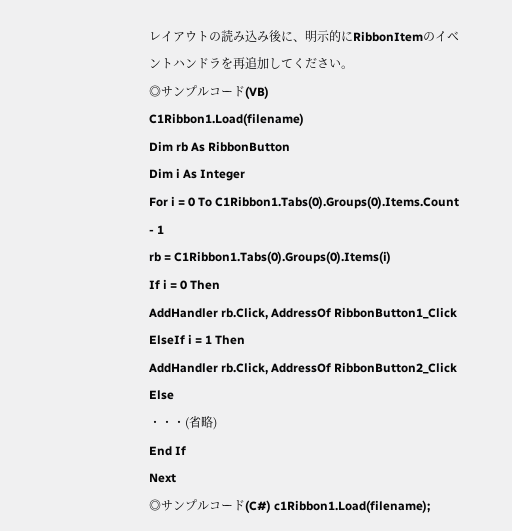レイアウトの読み込み後に、明示的にRibbonItemのイベントハンドラを再追加してください。
◎サンプルコード(VB)
C1Ribbon1.Load(filename)
Dim rb As RibbonButton
Dim i As Integer
For i = 0 To C1Ribbon1.Tabs(0).Groups(0).Items.Count - 1
rb = C1Ribbon1.Tabs(0).Groups(0).Items(i)
If i = 0 Then
AddHandler rb.Click, AddressOf RibbonButton1_Click
ElseIf i = 1 Then
AddHandler rb.Click, AddressOf RibbonButton2_Click
Else
・・・(省略)
End If
Next
◎サンプルコード(C#) c1Ribbon1.Load(filename);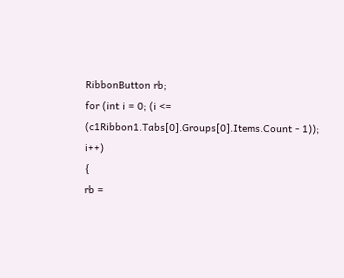RibbonButton rb;
for (int i = 0; (i <= (c1Ribbon1.Tabs[0].Groups[0].Items.Count - 1)); i++)
{
rb =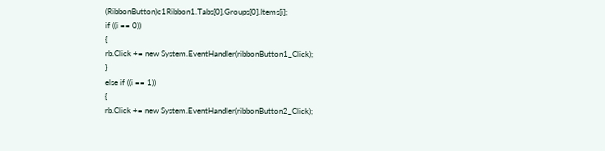(RibbonButton)c1Ribbon1.Tabs[0].Groups[0].Items[i];
if ((i == 0))
{
rb.Click += new System.EventHandler(ribbonButton1_Click);
}
else if ((i == 1))
{
rb.Click += new System.EventHandler(ribbonButton2_Click);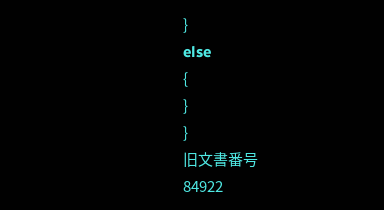}
else
{
}
}
旧文書番号
84922